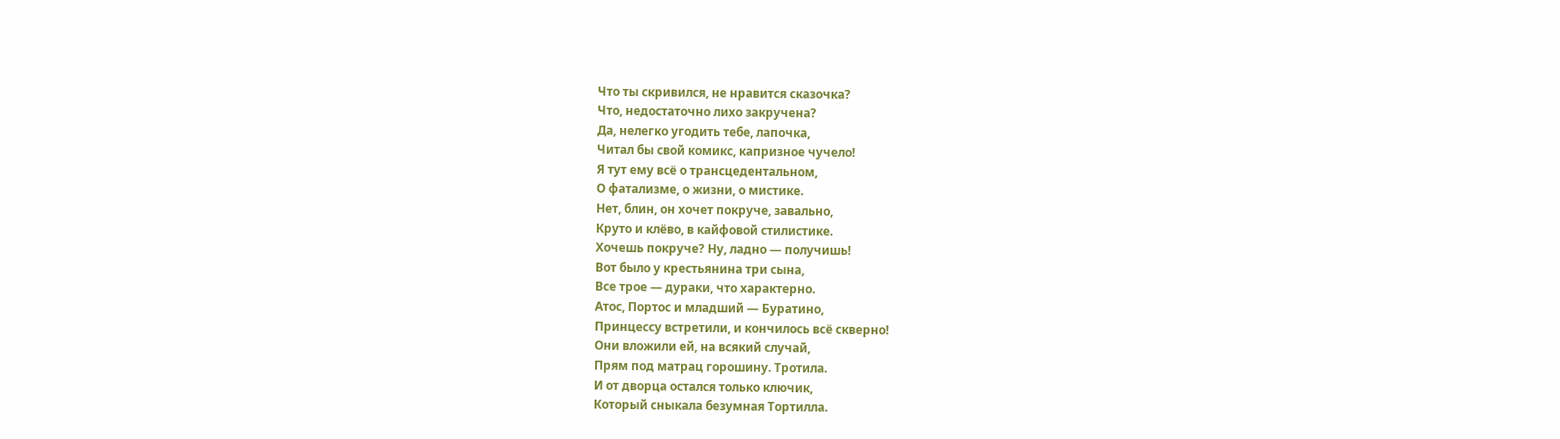Что ты скривился, не нравится сказочка?
Что, недостаточно лихо закручена?
Да, нелегко угодить тебе, лапочка,
Читал бы свой комикс, капризное чучело!
Я тут ему всё о трансцедентальном,
О фатализме, о жизни, о мистике.
Нет, блин, он хочет покруче, завально,
Круто и клёво, в кайфовой стилистике.
Хочешь покруче? Ну, ладно — получишь!
Вот было у крестьянина три сына,
Все трое — дураки, что характерно.
Атос, Портос и младший — Буратино,
Принцессу встретили, и кончилось всё скверно!
Они вложили ей, на всякий случай,
Прям под матрац горошину. Тротила.
И от дворца остался только ключик,
Который сныкала безумная Тортилла.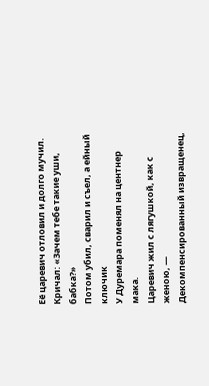Её царевич отловил и долго мучил.
Кричал: «Зачем тебе такие уши, бабка?»
Потом убил, сварил и съел, а ейный ключик
У Дуремара поменял на центнер мака.
Царевич жил с лягушкой, как с женою, —
Декомпенсированный извращенец,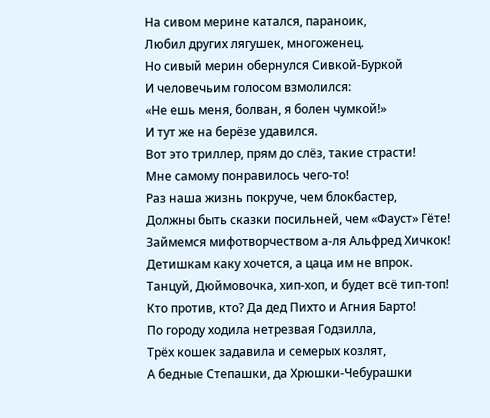На сивом мерине катался, параноик,
Любил других лягушек, многоженец.
Но сивый мерин обернулся Сивкой-Буркой
И человечьим голосом взмолился:
«Не ешь меня, болван, я болен чумкой!»
И тут же на берёзе удавился.
Вот это триллер, прям до слёз, такие страсти!
Мне самому понравилось чего-то!
Раз наша жизнь покруче, чем блокбастер,
Должны быть сказки посильней, чем «Фауст» Гёте!
Займемся мифотворчеством а-ля Альфред Хичкок!
Детишкам каку хочется, а цаца им не впрок.
Танцуй, Дюймовочка, хип-хоп, и будет всё тип-топ!
Кто против, кто? Да дед Пихто и Агния Барто!
По городу ходила нетрезвая Годзилла,
Трёх кошек задавила и семерых козлят,
А бедные Степашки, да Хрюшки-Чебурашки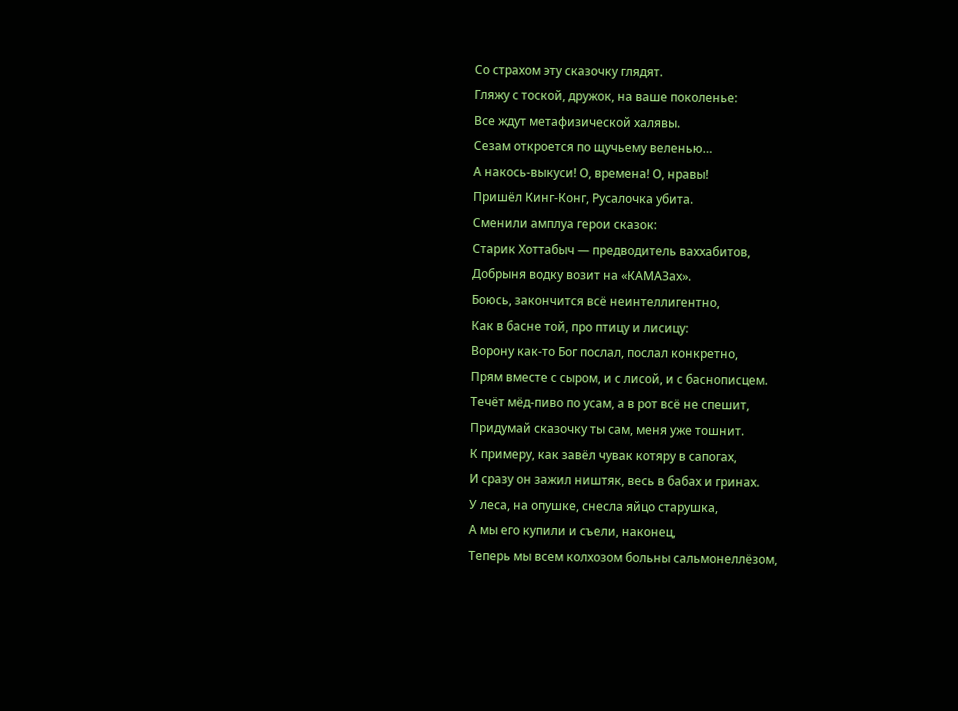Со страхом эту сказочку глядят.
Гляжу с тоской, дружок, на ваше поколенье:
Все ждут метафизической халявы.
Сезам откроется по щучьему веленью…
А накось-выкуси! О, времена! О, нравы!
Пришёл Кинг-Конг, Русалочка убита.
Сменили амплуа герои сказок:
Старик Хоттабыч — предводитель ваххабитов,
Добрыня водку возит на «КАМАЗах».
Боюсь, закончится всё неинтеллигентно,
Как в басне той, про птицу и лисицу:
Ворону как-то Бог послал, послал конкретно,
Прям вместе с сыром, и с лисой, и с баснописцем.
Течёт мёд-пиво по усам, а в рот всё не спешит,
Придумай сказочку ты сам, меня уже тошнит.
К примеру, как завёл чувак котяру в сапогах,
И сразу он зажил ништяк, весь в бабах и гринах.
У леса, на опушке, снесла яйцо старушка,
А мы его купили и съели, наконец,
Теперь мы всем колхозом больны сальмонеллёзом,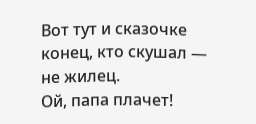Вот тут и сказочке конец, кто скушал — не жилец.
Ой, папа плачет!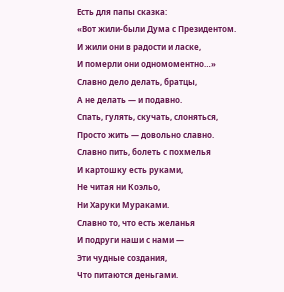Есть для папы сказка:
«Вот жили-были Дума с Президентом.
И жили они в радости и ласке,
И померли они одномоментно…»
Славно дело делать, братцы,
А не делать — и подавно.
Спать, гулять, скучать, слоняться,
Просто жить — довольно славно.
Славно пить, болеть с похмелья
И картошку есть руками,
Не читая ни Коэльо,
Ни Харуки Мураками.
Славно то, что есть желанья
И подруги наши с нами —
Эти чудные создания,
Что питаются деньгами.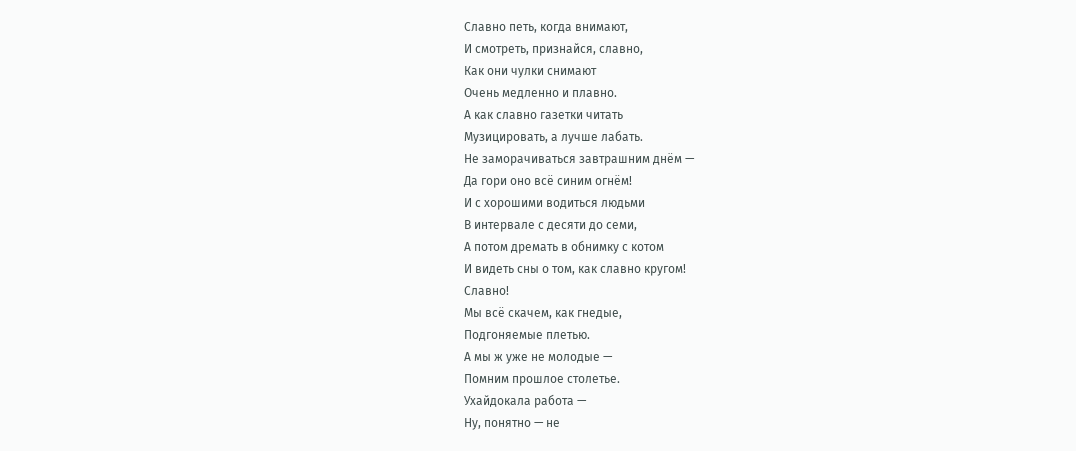Славно петь, когда внимают,
И смотреть, признайся, славно,
Как они чулки снимают
Очень медленно и плавно.
А как славно газетки читать
Музицировать, а лучше лабать.
Не заморачиваться завтрашним днём —
Да гори оно всё синим огнём!
И с хорошими водиться людьми
В интервале с десяти до семи,
А потом дремать в обнимку с котом
И видеть сны о том, как славно кругом!
Славно!
Мы всё скачем, как гнедые,
Подгоняемые плетью.
А мы ж уже не молодые —
Помним прошлое столетье.
Ухайдокала работа —
Ну, понятно — не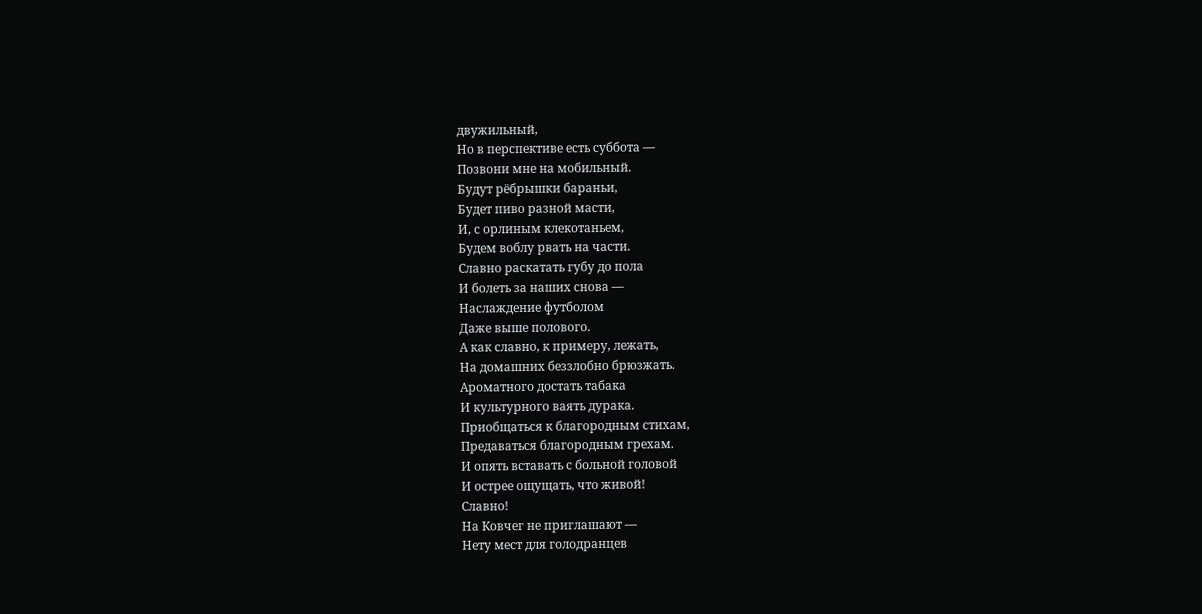двужильный,
Но в перспективе есть суббота —
Позвони мне на мобильный.
Будут рёбрышки бараньи,
Будет пиво разной масти,
И, с орлиным клекотаньем,
Будем воблу рвать на части.
Славно раскатать губу до пола
И болеть за наших снова —
Наслаждение футболом
Даже выше полового.
А как славно, к примеру, лежать,
На домашних беззлобно брюзжать.
Ароматного достать табака
И культурного ваять дурака.
Приобщаться к благородным стихам,
Предаваться благородным грехам.
И опять вставать с больной головой
И острее ощущать, что живой!
Славно!
На Ковчег не приглашают —
Нету мест для голодранцев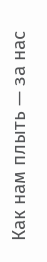Как нам плыть — за нас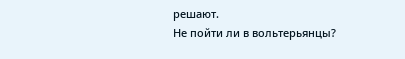решают.
Не пойти ли в вольтерьянцы?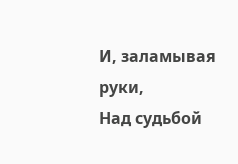И, заламывая руки,
Над судьбой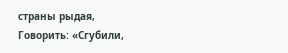страны рыдая,
Говорить: «Сгубили,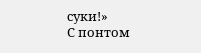суки!»
С понтом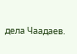дела Чаадаев.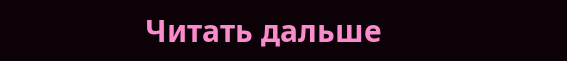Читать дальше